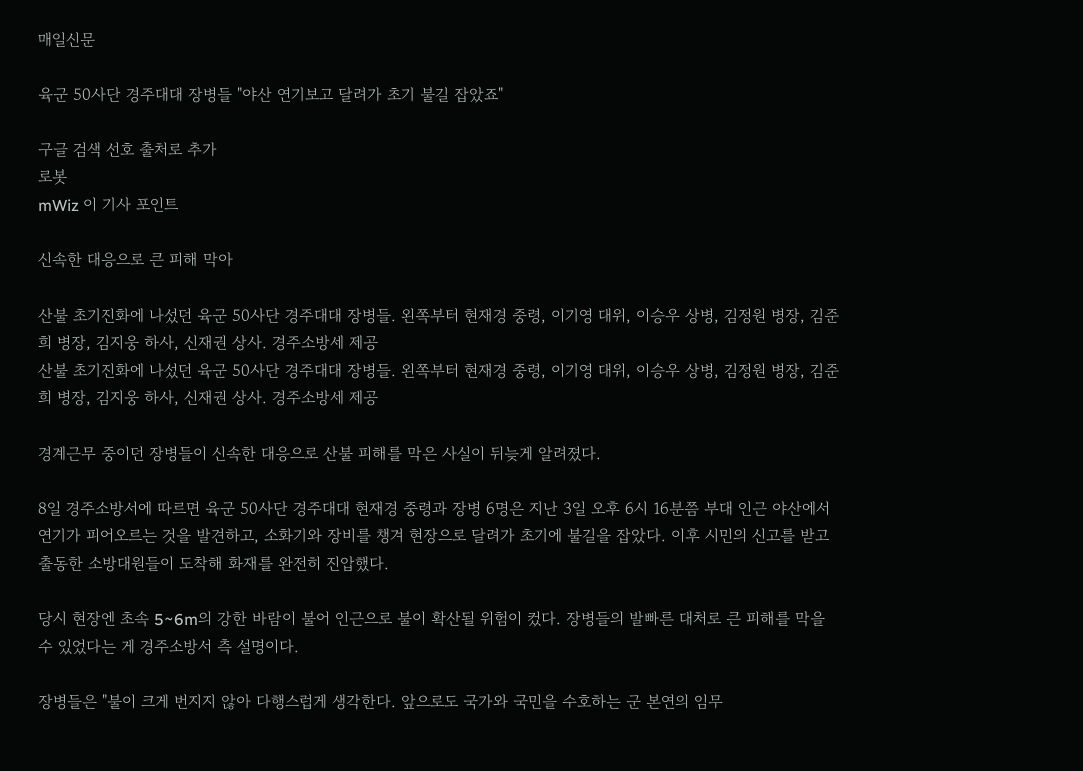매일신문

육군 50사단 경주대대 장병들 "야산 연기보고 달려가 초기 불길 잡았죠"

구글 검색 선호 출처로 추가
로봇
mWiz 이 기사 포인트

신속한 대응으로 큰 피해 막아

산불 초기진화에 나섰던 육군 50사단 경주대대 장병들. 왼쪽부터 현재경 중령, 이기영 대위, 이승우 상병, 김정원 병장, 김준희 병장, 김지웅 하사, 신재권 상사. 경주소방세 제공
산불 초기진화에 나섰던 육군 50사단 경주대대 장병들. 왼쪽부터 현재경 중령, 이기영 대위, 이승우 상병, 김정원 병장, 김준희 병장, 김지웅 하사, 신재권 상사. 경주소방세 제공

경계근무 중이던 장병들이 신속한 대응으로 산불 피해를 막은 사실이 뒤늦게 알려졌다.

8일 경주소방서에 따르면 육군 50사단 경주대대 현재경 중령과 장병 6명은 지난 3일 오후 6시 16분쯤 부대 인근 야산에서 연기가 피어오르는 것을 발견하고, 소화기와 장비를 챙겨 현장으로 달려가 초기에 불길을 잡았다. 이후 시민의 신고를 받고 출동한 소방대원들이 도착해 화재를 완전히 진압했다.

당시 현장엔 초속 5~6m의 강한 바람이 불어 인근으로 불이 확산될 위험이 컸다. 장병들의 발빠른 대처로 큰 피해를 막을 수 있었다는 게 경주소방서 측 설명이다.

장병들은 "불이 크게 번지지 않아 다행스럽게 생각한다. 앞으로도 국가와 국민을 수호하는 군 본연의 임무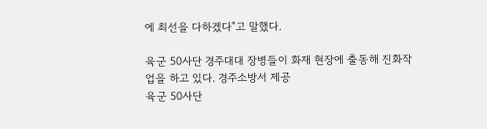에 최선을 다하겠다"고 말했다.

육군 50사단 경주대대 장병들이 화재 현장에 출동해 진화작업을 하고 있다. 경주소방서 제공
육군 50사단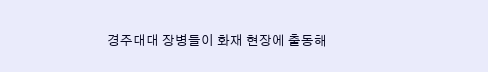경주대대 장병들이 화재 현장에 출동해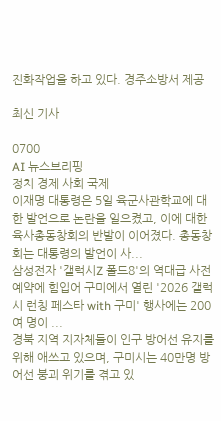진화작업을 하고 있다. 경주소방서 제공

최신 기사

0700
AI 뉴스브리핑
정치 경제 사회 국제
이재명 대통령은 5일 육군사관학교에 대한 발언으로 논란을 일으켰고, 이에 대한 육사총동창회의 반발이 이어졌다. 총동창회는 대통령의 발언이 사...
삼성전자 '갤럭시Z 폴드8'의 역대급 사전예약에 힘입어 구미에서 열린 '2026 갤럭시 런칭 페스타 with 구미' 행사에는 200여 명이 ...
경북 지역 지자체들이 인구 방어선 유지를 위해 애쓰고 있으며, 구미시는 40만명 방어선 붕괴 위기를 겪고 있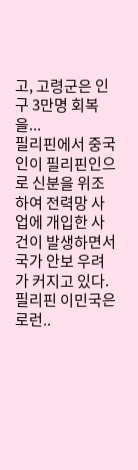고, 고령군은 인구 3만명 회복을...
필리핀에서 중국인이 필리핀인으로 신분을 위조하여 전력망 사업에 개입한 사건이 발생하면서 국가 안보 우려가 커지고 있다. 필리핀 이민국은 로런..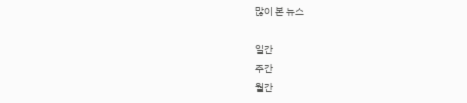많이 본 뉴스

일간
주간
월간